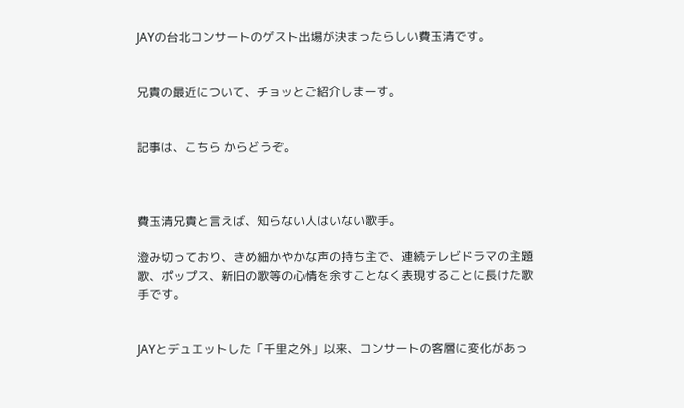JAYの台北コンサートのゲスト出場が決まったらしい費玉清です。


兄貴の最近について、チョッとご紹介しまーす。


記事は、こちら からどうぞ。



費玉清兄貴と言えば、知らない人はいない歌手。

澄み切っており、きめ細かやかな声の持ち主で、連続テレビドラマの主題歌、ポップス、新旧の歌等の心情を余すことなく表現することに長けた歌手です。


JAYとデュエットした「千里之外」以来、コンサートの客層に変化があっ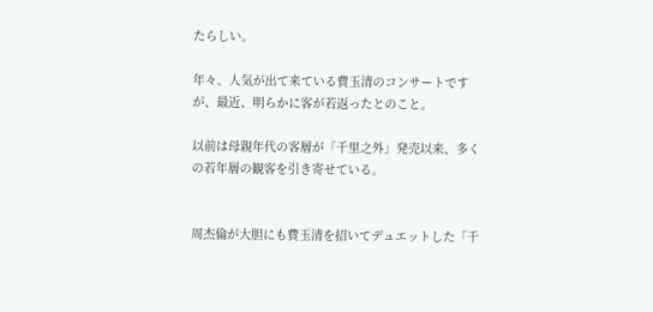たらしい。

年々、人気が出て来ている費玉清のコンサートですが、最近、明らかに客が若返ったとのこと。

以前は母親年代の客層が「千里之外」発売以来、多くの若年層の観客を引き寄せている。


周杰倫が大胆にも費玉清を招いてデュエットした「千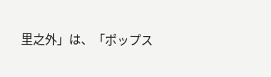里之外」は、「ポップス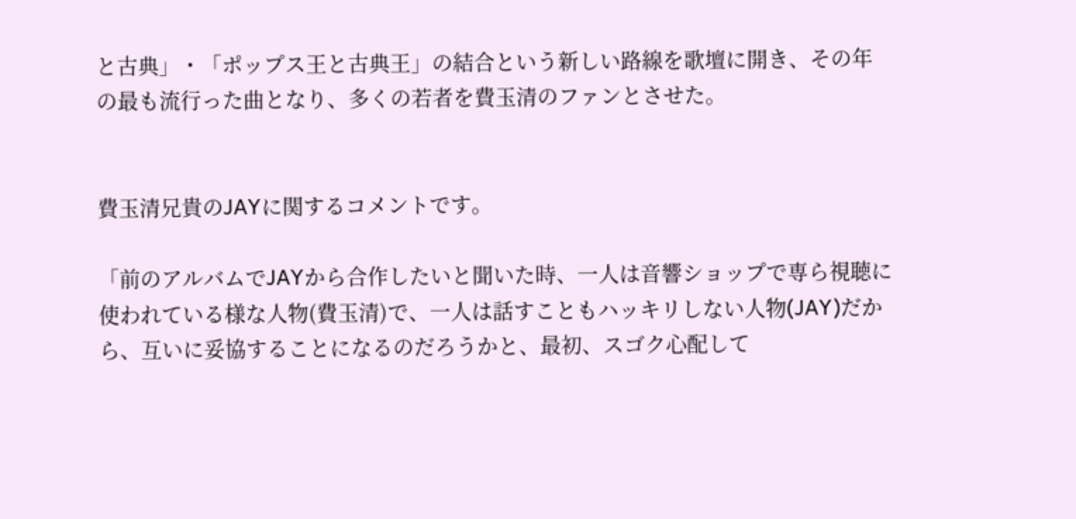と古典」・「ポップス王と古典王」の結合という新しい路線を歌壇に開き、その年の最も流行った曲となり、多くの若者を費玉清のファンとさせた。


費玉清兄貴のJAYに関するコメントです。

「前のアルバムでJAYから合作したいと聞いた時、一人は音響ショップで専ら視聴に使われている様な人物(費玉清)で、一人は話すこともハッキリしない人物(JAY)だから、互いに妥協することになるのだろうかと、最初、スゴク心配して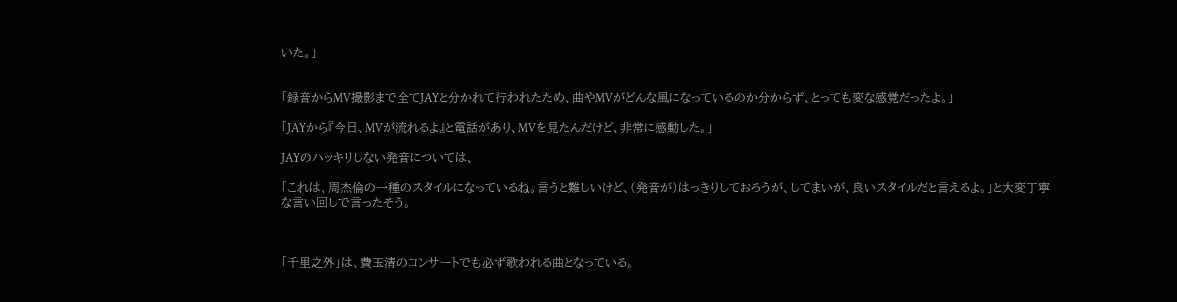いた。」


「録音からMV撮影まで全てJAYと分かれて行われたため、曲やMVがどんな風になっているのか分からず、とっても変な感覚だったよ。」

「JAYから『今日、MVが流れるよ』と電話があり、MVを見たんだけど、非常に感動した。」

JAYのハッキリしない発音については、

「これは、周杰倫の一種のスタイルになっているね。言うと難しいけど、(発音が)はっきりしておろうが、してまいが、良いスタイルだと言えるよ。」と大変丁寧な言い回しで言ったそう。



「千里之外」は、費玉清のコンサートでも必ず歌われる曲となっている。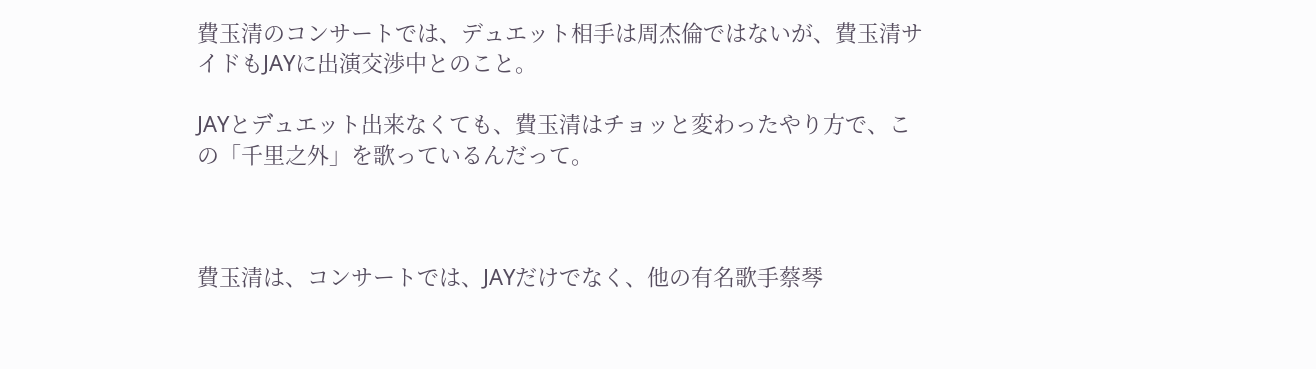費玉清のコンサートでは、デュエット相手は周杰倫ではないが、費玉清サイドもJAYに出演交渉中とのこと。

JAYとデ゙ュエット出来なくても、費玉清はチョッと変わったやり方で、この「千里之外」を歌っているんだって。



費玉清は、コンサートでは、JAYだけでなく、他の有名歌手蔡琴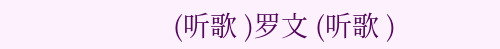(听歌 )罗文 (听歌 )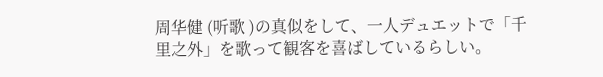周华健 (听歌 )の真似をして、一人デュエットで「千里之外」を歌って観客を喜ばしているらしい。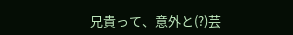兄貴って、意外と(?)芸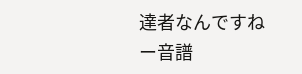達者なんですねー音譜